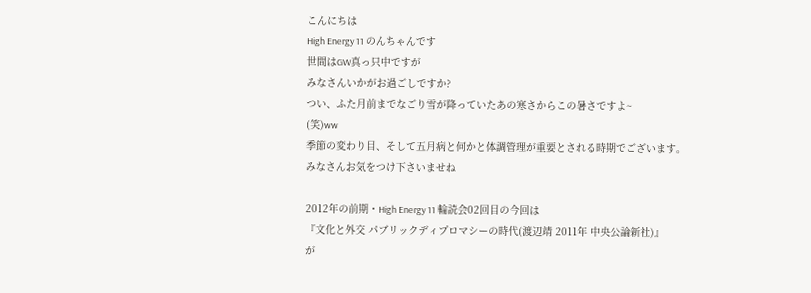こんにちは
High Energy 11 のんちゃんです
世間はGW真っ只中ですが
みなさんいかがお過ごしですか?
つい、ふた月前までなごり雪が降っていたあの寒さからこの暑さですよ~
(笑)ww
季節の変わり目、そして五月病と何かと体調管理が重要とされる時期でございます。
みなさんお気をつけ下さいませね

2012年の前期・High Energy 11 輪読会02回目の今回は
『文化と外交 パブリックディプロマシーの時代(渡辺靖 2011年 中央公論新社)』
が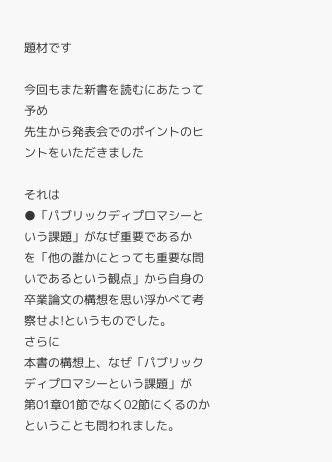題材です

今回もまた新書を読むにあたって予め
先生から発表会でのポイントのヒントをいただきました

それは
●「パブリックディプロマシーという課題」がなぜ重要であるか
を「他の誰かにとっても重要な問いであるという観点」から自身の卒業論文の構想を思い浮かべて考察せよ!というものでした。
さらに
本書の構想上、なぜ「パブリックディプロマシーという課題」が
第01章01節でなく02節にくるのかということも問われました。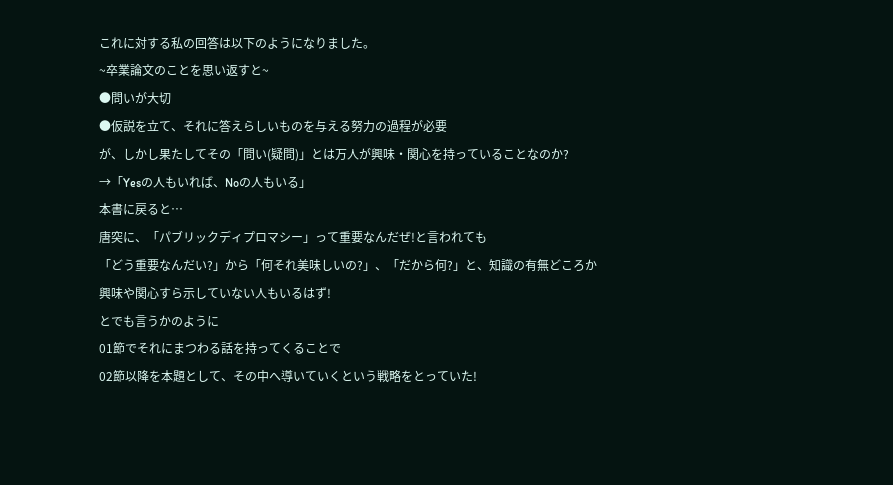これに対する私の回答は以下のようになりました。
~卒業論文のことを思い返すと~
●問いが大切
●仮説を立て、それに答えらしいものを与える努力の過程が必要
が、しかし果たしてその「問い(疑問)」とは万人が興味・関心を持っていることなのか?
→「Yesの人もいれば、Noの人もいる」
本書に戻ると…
唐突に、「パブリックディプロマシー」って重要なんだぜ!と言われても
「どう重要なんだい?」から「何それ美味しいの?」、「だから何?」と、知識の有無どころか
興味や関心すら示していない人もいるはず!
とでも言うかのように
01節でそれにまつわる話を持ってくることで
02節以降を本題として、その中へ導いていくという戦略をとっていた!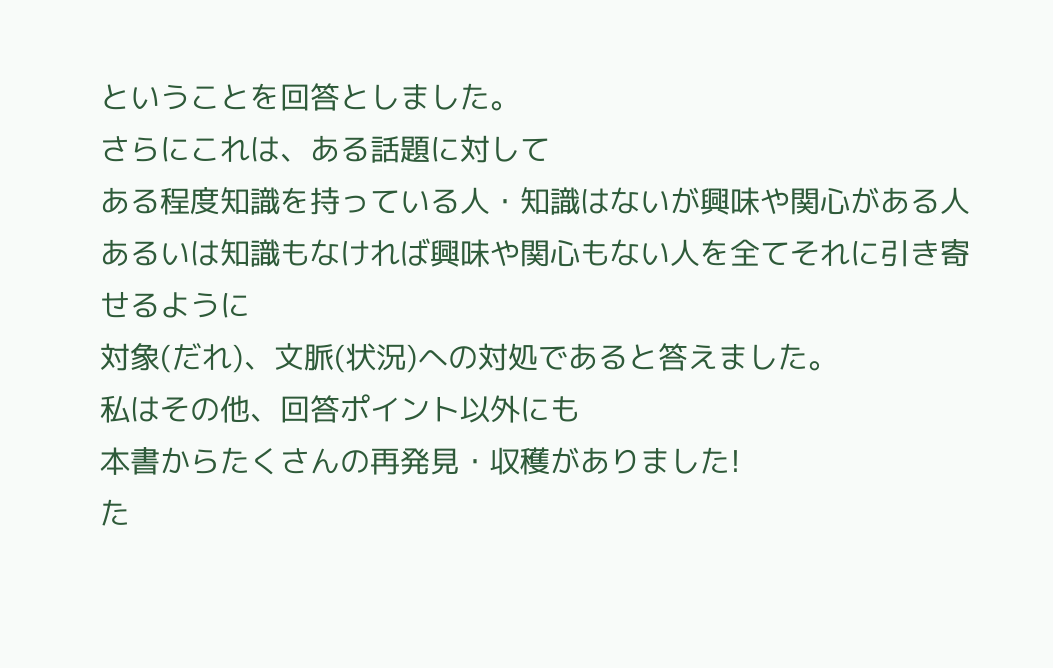ということを回答としました。
さらにこれは、ある話題に対して
ある程度知識を持っている人・知識はないが興味や関心がある人
あるいは知識もなければ興味や関心もない人を全てそれに引き寄せるように
対象(だれ)、文脈(状況)への対処であると答えました。
私はその他、回答ポイント以外にも
本書からたくさんの再発見・収穫がありました!
た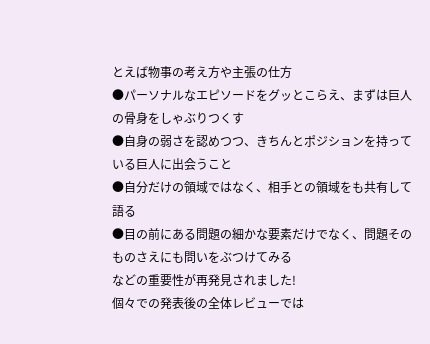とえば物事の考え方や主張の仕方
●パーソナルなエピソードをグッとこらえ、まずは巨人の骨身をしゃぶりつくす
●自身の弱さを認めつつ、きちんとポジションを持っている巨人に出会うこと
●自分だけの領域ではなく、相手との領域をも共有して語る
●目の前にある問題の細かな要素だけでなく、問題そのものさえにも問いをぶつけてみる
などの重要性が再発見されました!
個々での発表後の全体レビューでは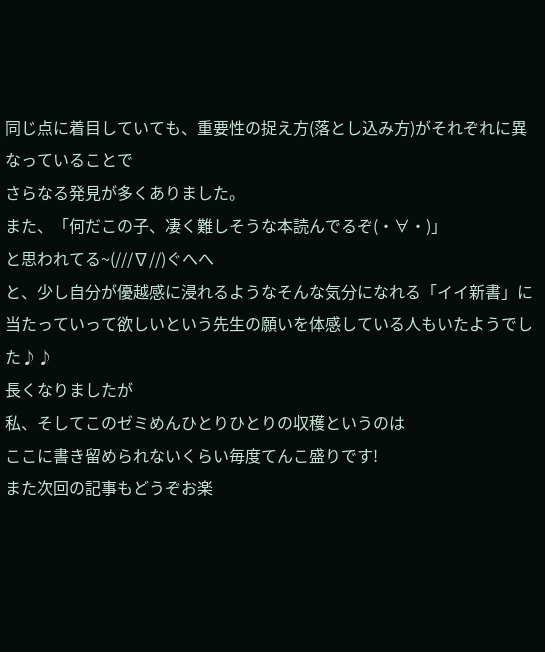同じ点に着目していても、重要性の捉え方(落とし込み方)がそれぞれに異なっていることで
さらなる発見が多くありました。
また、「何だこの子、凄く難しそうな本読んでるぞ(・∀・)」
と思われてる~(///∇//)ぐへへ
と、少し自分が優越感に浸れるようなそんな気分になれる「イイ新書」に
当たっていって欲しいという先生の願いを体感している人もいたようでした♪♪
長くなりましたが
私、そしてこのゼミめんひとりひとりの収穫というのは
ここに書き留められないくらい毎度てんこ盛りです!
また次回の記事もどうぞお楽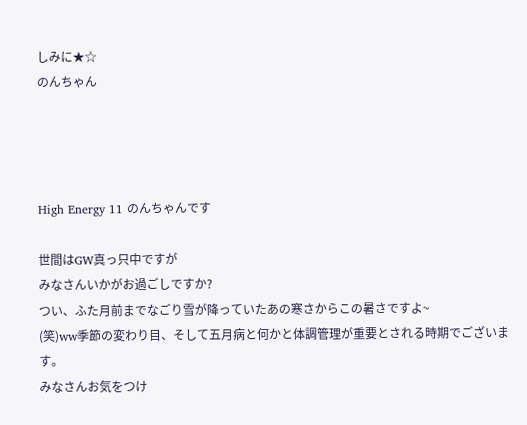しみに★☆
のんちゃん




High Energy 11 のんちゃんです

世間はGW真っ只中ですが
みなさんいかがお過ごしですか?
つい、ふた月前までなごり雪が降っていたあの寒さからこの暑さですよ~
(笑)ww季節の変わり目、そして五月病と何かと体調管理が重要とされる時期でございます。
みなさんお気をつけ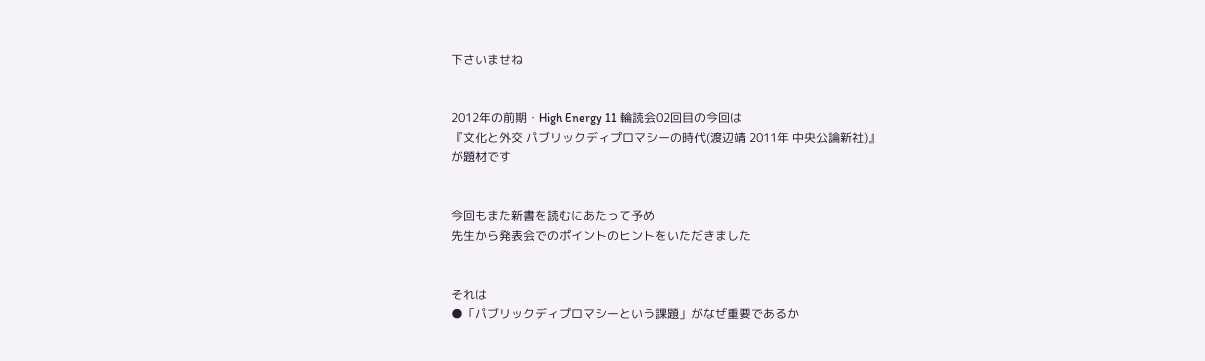下さいませね


2012年の前期・High Energy 11 輪読会02回目の今回は
『文化と外交 パブリックディプロマシーの時代(渡辺靖 2011年 中央公論新社)』
が題材です


今回もまた新書を読むにあたって予め
先生から発表会でのポイントのヒントをいただきました


それは
●「パブリックディプロマシーという課題」がなぜ重要であるか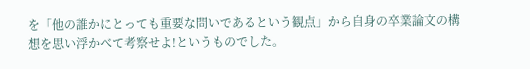を「他の誰かにとっても重要な問いであるという観点」から自身の卒業論文の構想を思い浮かべて考察せよ!というものでした。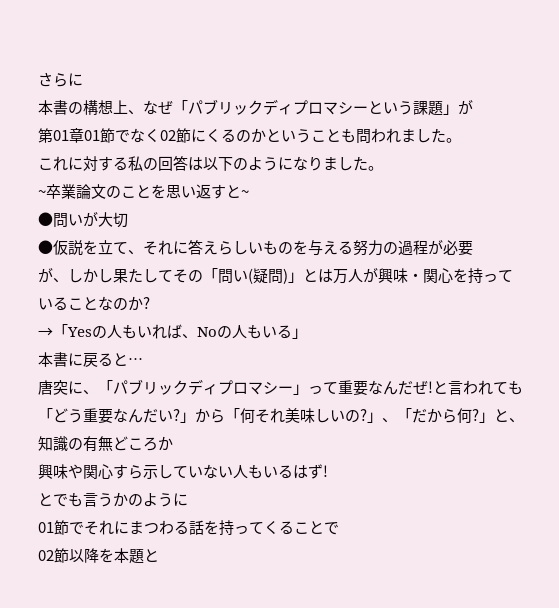さらに
本書の構想上、なぜ「パブリックディプロマシーという課題」が
第01章01節でなく02節にくるのかということも問われました。
これに対する私の回答は以下のようになりました。
~卒業論文のことを思い返すと~
●問いが大切
●仮説を立て、それに答えらしいものを与える努力の過程が必要
が、しかし果たしてその「問い(疑問)」とは万人が興味・関心を持っていることなのか?
→「Yesの人もいれば、Noの人もいる」
本書に戻ると…
唐突に、「パブリックディプロマシー」って重要なんだぜ!と言われても
「どう重要なんだい?」から「何それ美味しいの?」、「だから何?」と、知識の有無どころか
興味や関心すら示していない人もいるはず!
とでも言うかのように
01節でそれにまつわる話を持ってくることで
02節以降を本題と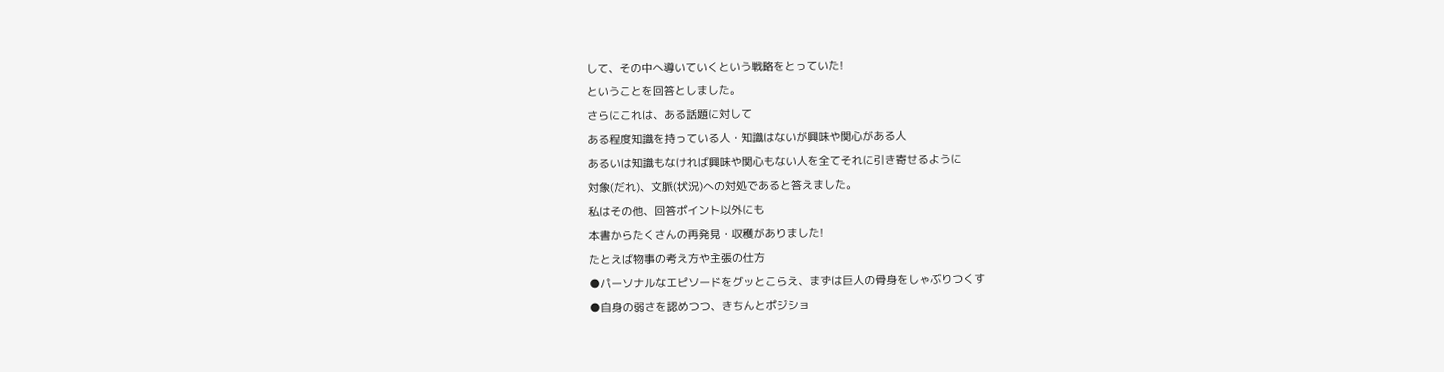して、その中へ導いていくという戦略をとっていた!
ということを回答としました。
さらにこれは、ある話題に対して
ある程度知識を持っている人・知識はないが興味や関心がある人
あるいは知識もなければ興味や関心もない人を全てそれに引き寄せるように
対象(だれ)、文脈(状況)への対処であると答えました。
私はその他、回答ポイント以外にも
本書からたくさんの再発見・収穫がありました!
たとえば物事の考え方や主張の仕方
●パーソナルなエピソードをグッとこらえ、まずは巨人の骨身をしゃぶりつくす
●自身の弱さを認めつつ、きちんとポジショ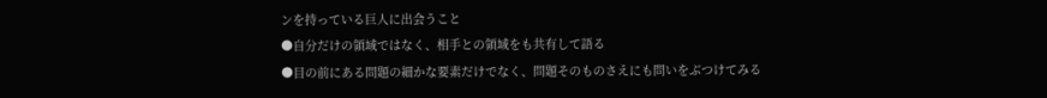ンを持っている巨人に出会うこと
●自分だけの領域ではなく、相手との領域をも共有して語る
●目の前にある問題の細かな要素だけでなく、問題そのものさえにも問いをぶつけてみる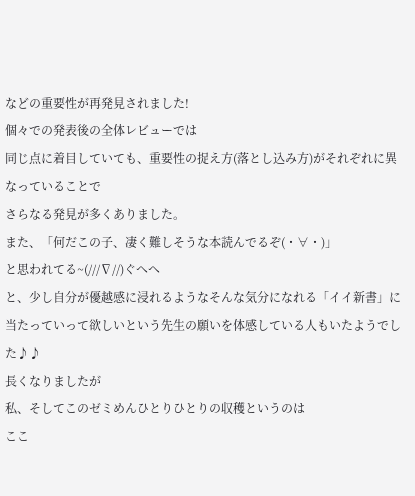などの重要性が再発見されました!
個々での発表後の全体レビューでは
同じ点に着目していても、重要性の捉え方(落とし込み方)がそれぞれに異なっていることで
さらなる発見が多くありました。
また、「何だこの子、凄く難しそうな本読んでるぞ(・∀・)」
と思われてる~(///∇//)ぐへへ
と、少し自分が優越感に浸れるようなそんな気分になれる「イイ新書」に
当たっていって欲しいという先生の願いを体感している人もいたようでした♪♪
長くなりましたが
私、そしてこのゼミめんひとりひとりの収穫というのは
ここ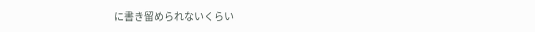に書き留められないくらい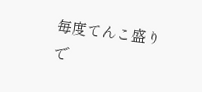毎度てんこ盛りで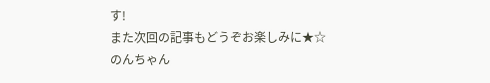す!
また次回の記事もどうぞお楽しみに★☆
のんちゃん